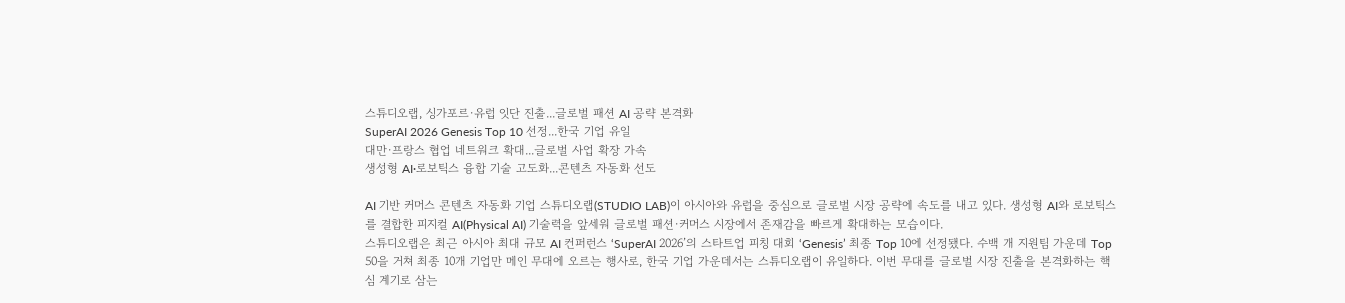스튜디오랩, 싱가포르·유럽 잇단 진출...글로벌 패션 AI 공략 본격화
SuperAI 2026 Genesis Top 10 선정...한국 기업 유일
대만·프랑스 협업 네트워크 확대...글로벌 사업 확장 가속
생성형 AI·로보틱스 융합 기술 고도화...콘텐츠 자동화 선도

AI 기반 커머스 콘텐츠 자동화 기업 스튜디오랩(STUDIO LAB)이 아시아와 유럽을 중심으로 글로벌 시장 공략에 속도를 내고 있다. 생성형 AI와 로보틱스를 결합한 피지컬 AI(Physical AI) 기술력을 앞세워 글로벌 패션·커머스 시장에서 존재감을 빠르게 확대하는 모습이다.
스튜디오랩은 최근 아시아 최대 규모 AI 컨퍼런스 ‘SuperAI 2026’의 스타트업 피칭 대회 ‘Genesis’ 최종 Top 10에 선정됐다. 수백 개 지원팀 가운데 Top 50을 거쳐 최종 10개 기업만 메인 무대에 오르는 행사로, 한국 기업 가운데서는 스튜디오랩이 유일하다. 이번 무대를 글로벌 시장 진출을 본격화하는 핵심 계기로 삼는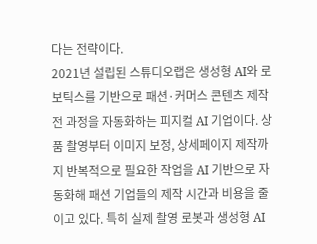다는 전략이다.
2021년 설립된 스튜디오랩은 생성형 AI와 로보틱스를 기반으로 패션·커머스 콘텐츠 제작 전 과정을 자동화하는 피지컬 AI 기업이다. 상품 촬영부터 이미지 보정, 상세페이지 제작까지 반복적으로 필요한 작업을 AI 기반으로 자동화해 패션 기업들의 제작 시간과 비용을 줄이고 있다. 특히 실제 촬영 로봇과 생성형 AI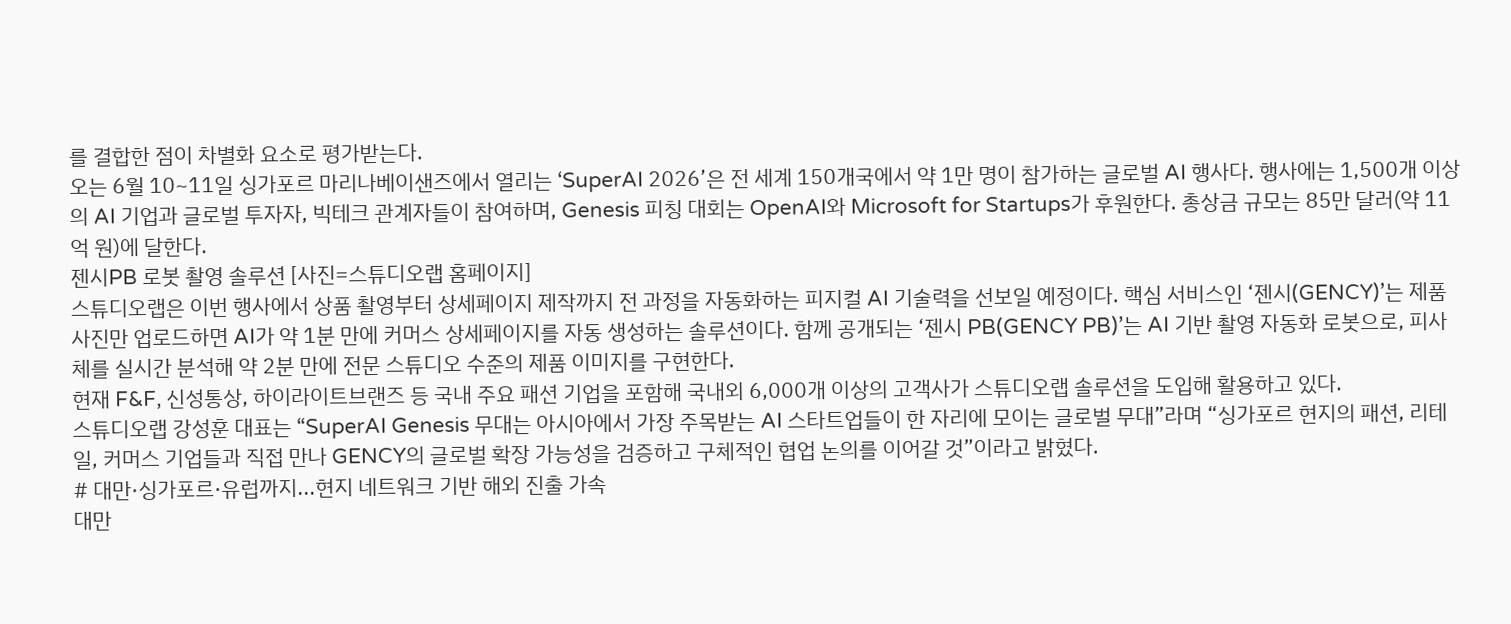를 결합한 점이 차별화 요소로 평가받는다.
오는 6월 10~11일 싱가포르 마리나베이샌즈에서 열리는 ‘SuperAI 2026’은 전 세계 150개국에서 약 1만 명이 참가하는 글로벌 AI 행사다. 행사에는 1,500개 이상의 AI 기업과 글로벌 투자자, 빅테크 관계자들이 참여하며, Genesis 피칭 대회는 OpenAI와 Microsoft for Startups가 후원한다. 총상금 규모는 85만 달러(약 11억 원)에 달한다.
젠시PB 로봇 촬영 솔루션 [사진=스튜디오랩 홈페이지]
스튜디오랩은 이번 행사에서 상품 촬영부터 상세페이지 제작까지 전 과정을 자동화하는 피지컬 AI 기술력을 선보일 예정이다. 핵심 서비스인 ‘젠시(GENCY)’는 제품 사진만 업로드하면 AI가 약 1분 만에 커머스 상세페이지를 자동 생성하는 솔루션이다. 함께 공개되는 ‘젠시 PB(GENCY PB)’는 AI 기반 촬영 자동화 로봇으로, 피사체를 실시간 분석해 약 2분 만에 전문 스튜디오 수준의 제품 이미지를 구현한다.
현재 F&F, 신성통상, 하이라이트브랜즈 등 국내 주요 패션 기업을 포함해 국내외 6,000개 이상의 고객사가 스튜디오랩 솔루션을 도입해 활용하고 있다.
스튜디오랩 강성훈 대표는 “SuperAI Genesis 무대는 아시아에서 가장 주목받는 AI 스타트업들이 한 자리에 모이는 글로벌 무대”라며 “싱가포르 현지의 패션, 리테일, 커머스 기업들과 직접 만나 GENCY의 글로벌 확장 가능성을 검증하고 구체적인 협업 논의를 이어갈 것”이라고 밝혔다.
# 대만·싱가포르·유럽까지...현지 네트워크 기반 해외 진출 가속
대만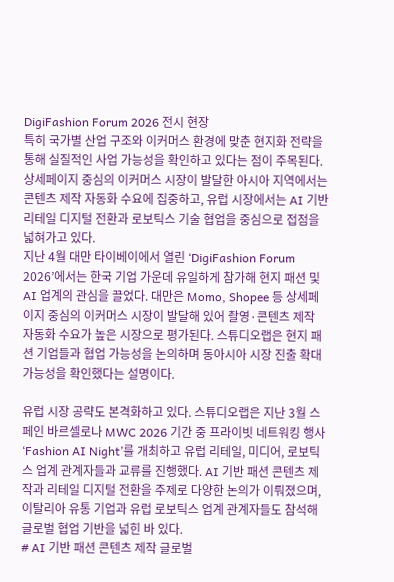DigiFashion Forum 2026 전시 현장
특히 국가별 산업 구조와 이커머스 환경에 맞춘 현지화 전략을 통해 실질적인 사업 가능성을 확인하고 있다는 점이 주목된다. 상세페이지 중심의 이커머스 시장이 발달한 아시아 지역에서는 콘텐츠 제작 자동화 수요에 집중하고, 유럽 시장에서는 AI 기반 리테일 디지털 전환과 로보틱스 기술 협업을 중심으로 접점을 넓혀가고 있다.
지난 4월 대만 타이베이에서 열린 ‘DigiFashion Forum 2026’에서는 한국 기업 가운데 유일하게 참가해 현지 패션 및 AI 업계의 관심을 끌었다. 대만은 Momo, Shopee 등 상세페이지 중심의 이커머스 시장이 발달해 있어 촬영·콘텐츠 제작 자동화 수요가 높은 시장으로 평가된다. 스튜디오랩은 현지 패션 기업들과 협업 가능성을 논의하며 동아시아 시장 진출 확대 가능성을 확인했다는 설명이다.

유럽 시장 공략도 본격화하고 있다. 스튜디오랩은 지난 3월 스페인 바르셀로나 MWC 2026 기간 중 프라이빗 네트워킹 행사 ‘Fashion AI Night’를 개최하고 유럽 리테일, 미디어, 로보틱스 업계 관계자들과 교류를 진행했다. AI 기반 패션 콘텐츠 제작과 리테일 디지털 전환을 주제로 다양한 논의가 이뤄졌으며, 이탈리아 유통 기업과 유럽 로보틱스 업계 관계자들도 참석해 글로벌 협업 기반을 넓힌 바 있다.
# AI 기반 패션 콘텐츠 제작 글로벌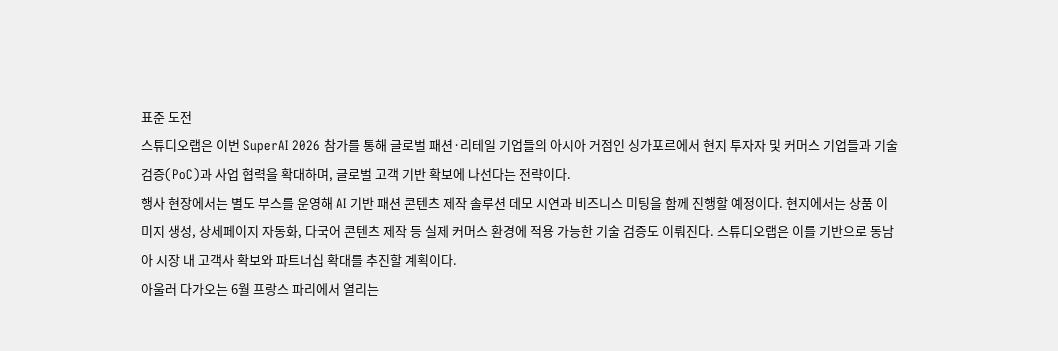표준 도전
스튜디오랩은 이번 SuperAI 2026 참가를 통해 글로벌 패션·리테일 기업들의 아시아 거점인 싱가포르에서 현지 투자자 및 커머스 기업들과 기술 검증(PoC)과 사업 협력을 확대하며, 글로벌 고객 기반 확보에 나선다는 전략이다.
행사 현장에서는 별도 부스를 운영해 AI 기반 패션 콘텐츠 제작 솔루션 데모 시연과 비즈니스 미팅을 함께 진행할 예정이다. 현지에서는 상품 이미지 생성, 상세페이지 자동화, 다국어 콘텐츠 제작 등 실제 커머스 환경에 적용 가능한 기술 검증도 이뤄진다. 스튜디오랩은 이를 기반으로 동남아 시장 내 고객사 확보와 파트너십 확대를 추진할 계획이다.
아울러 다가오는 6월 프랑스 파리에서 열리는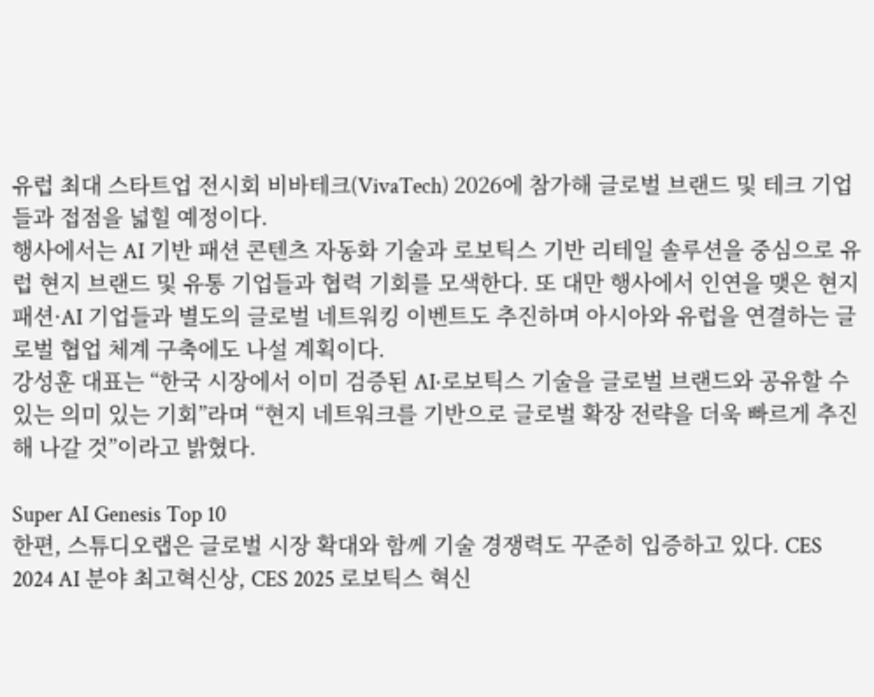유럽 최대 스타트업 전시회 비바테크(VivaTech) 2026에 참가해 글로벌 브랜드 및 테크 기업들과 접점을 넓힐 예정이다.
행사에서는 AI 기반 패션 콘텐츠 자동화 기술과 로보틱스 기반 리테일 솔루션을 중심으로 유럽 현지 브랜드 및 유통 기업들과 협력 기회를 모색한다. 또 대만 행사에서 인연을 맺은 현지 패션·AI 기업들과 별도의 글로벌 네트워킹 이벤트도 추진하며 아시아와 유럽을 연결하는 글로벌 협업 체계 구축에도 나설 계획이다.
강성훈 대표는 “한국 시장에서 이미 검증된 AI·로보틱스 기술을 글로벌 브랜드와 공유할 수 있는 의미 있는 기회”라며 “현지 네트워크를 기반으로 글로벌 확장 전략을 더욱 빠르게 추진해 나갈 것”이라고 밝혔다.

Super AI Genesis Top 10
한편, 스튜디오랩은 글로벌 시장 확대와 함께 기술 경쟁력도 꾸준히 입증하고 있다. CES 2024 AI 분야 최고혁신상, CES 2025 로보틱스 혁신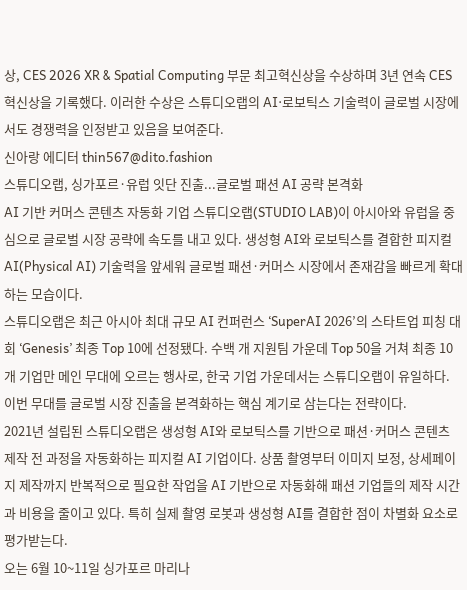상, CES 2026 XR & Spatial Computing 부문 최고혁신상을 수상하며 3년 연속 CES 혁신상을 기록했다. 이러한 수상은 스튜디오랩의 AI·로보틱스 기술력이 글로벌 시장에서도 경쟁력을 인정받고 있음을 보여준다.
신아랑 에디터 thin567@dito.fashion
스튜디오랩, 싱가포르·유럽 잇단 진출...글로벌 패션 AI 공략 본격화
AI 기반 커머스 콘텐츠 자동화 기업 스튜디오랩(STUDIO LAB)이 아시아와 유럽을 중심으로 글로벌 시장 공략에 속도를 내고 있다. 생성형 AI와 로보틱스를 결합한 피지컬 AI(Physical AI) 기술력을 앞세워 글로벌 패션·커머스 시장에서 존재감을 빠르게 확대하는 모습이다.
스튜디오랩은 최근 아시아 최대 규모 AI 컨퍼런스 ‘SuperAI 2026’의 스타트업 피칭 대회 ‘Genesis’ 최종 Top 10에 선정됐다. 수백 개 지원팀 가운데 Top 50을 거쳐 최종 10개 기업만 메인 무대에 오르는 행사로, 한국 기업 가운데서는 스튜디오랩이 유일하다. 이번 무대를 글로벌 시장 진출을 본격화하는 핵심 계기로 삼는다는 전략이다.
2021년 설립된 스튜디오랩은 생성형 AI와 로보틱스를 기반으로 패션·커머스 콘텐츠 제작 전 과정을 자동화하는 피지컬 AI 기업이다. 상품 촬영부터 이미지 보정, 상세페이지 제작까지 반복적으로 필요한 작업을 AI 기반으로 자동화해 패션 기업들의 제작 시간과 비용을 줄이고 있다. 특히 실제 촬영 로봇과 생성형 AI를 결합한 점이 차별화 요소로 평가받는다.
오는 6월 10~11일 싱가포르 마리나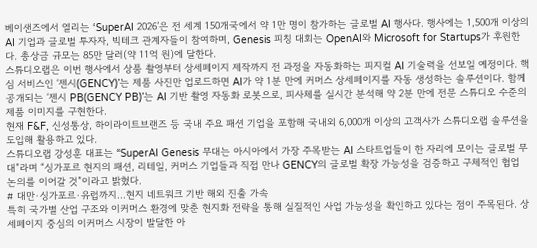베이샌즈에서 열리는 ‘SuperAI 2026’은 전 세계 150개국에서 약 1만 명이 참가하는 글로벌 AI 행사다. 행사에는 1,500개 이상의 AI 기업과 글로벌 투자자, 빅테크 관계자들이 참여하며, Genesis 피칭 대회는 OpenAI와 Microsoft for Startups가 후원한다. 총상금 규모는 85만 달러(약 11억 원)에 달한다.
스튜디오랩은 이번 행사에서 상품 촬영부터 상세페이지 제작까지 전 과정을 자동화하는 피지컬 AI 기술력을 선보일 예정이다. 핵심 서비스인 ‘젠시(GENCY)’는 제품 사진만 업로드하면 AI가 약 1분 만에 커머스 상세페이지를 자동 생성하는 솔루션이다. 함께 공개되는 ‘젠시 PB(GENCY PB)’는 AI 기반 촬영 자동화 로봇으로, 피사체를 실시간 분석해 약 2분 만에 전문 스튜디오 수준의 제품 이미지를 구현한다.
현재 F&F, 신성통상, 하이라이트브랜즈 등 국내 주요 패션 기업을 포함해 국내외 6,000개 이상의 고객사가 스튜디오랩 솔루션을 도입해 활용하고 있다.
스튜디오랩 강성훈 대표는 “SuperAI Genesis 무대는 아시아에서 가장 주목받는 AI 스타트업들이 한 자리에 모이는 글로벌 무대”라며 “싱가포르 현지의 패션, 리테일, 커머스 기업들과 직접 만나 GENCY의 글로벌 확장 가능성을 검증하고 구체적인 협업 논의를 이어갈 것”이라고 밝혔다.
# 대만·싱가포르·유럽까지...현지 네트워크 기반 해외 진출 가속
특히 국가별 산업 구조와 이커머스 환경에 맞춘 현지화 전략을 통해 실질적인 사업 가능성을 확인하고 있다는 점이 주목된다. 상세페이지 중심의 이커머스 시장이 발달한 아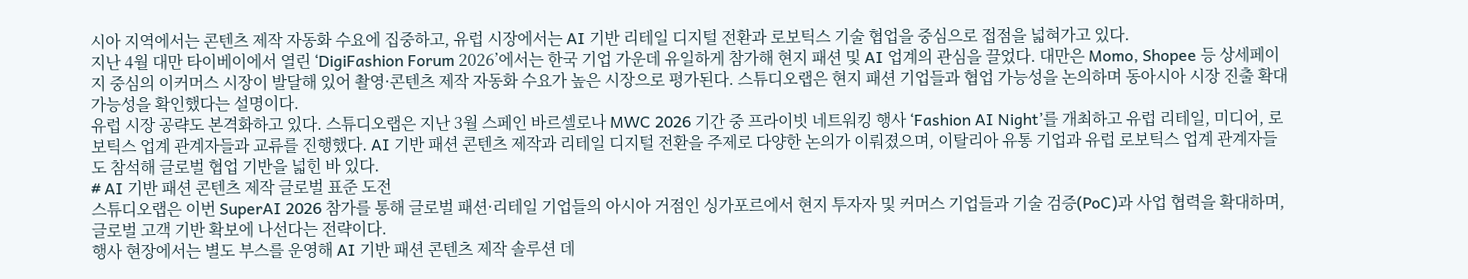시아 지역에서는 콘텐츠 제작 자동화 수요에 집중하고, 유럽 시장에서는 AI 기반 리테일 디지털 전환과 로보틱스 기술 협업을 중심으로 접점을 넓혀가고 있다.
지난 4월 대만 타이베이에서 열린 ‘DigiFashion Forum 2026’에서는 한국 기업 가운데 유일하게 참가해 현지 패션 및 AI 업계의 관심을 끌었다. 대만은 Momo, Shopee 등 상세페이지 중심의 이커머스 시장이 발달해 있어 촬영·콘텐츠 제작 자동화 수요가 높은 시장으로 평가된다. 스튜디오랩은 현지 패션 기업들과 협업 가능성을 논의하며 동아시아 시장 진출 확대 가능성을 확인했다는 설명이다.
유럽 시장 공략도 본격화하고 있다. 스튜디오랩은 지난 3월 스페인 바르셀로나 MWC 2026 기간 중 프라이빗 네트워킹 행사 ‘Fashion AI Night’를 개최하고 유럽 리테일, 미디어, 로보틱스 업계 관계자들과 교류를 진행했다. AI 기반 패션 콘텐츠 제작과 리테일 디지털 전환을 주제로 다양한 논의가 이뤄졌으며, 이탈리아 유통 기업과 유럽 로보틱스 업계 관계자들도 참석해 글로벌 협업 기반을 넓힌 바 있다.
# AI 기반 패션 콘텐츠 제작 글로벌 표준 도전
스튜디오랩은 이번 SuperAI 2026 참가를 통해 글로벌 패션·리테일 기업들의 아시아 거점인 싱가포르에서 현지 투자자 및 커머스 기업들과 기술 검증(PoC)과 사업 협력을 확대하며, 글로벌 고객 기반 확보에 나선다는 전략이다.
행사 현장에서는 별도 부스를 운영해 AI 기반 패션 콘텐츠 제작 솔루션 데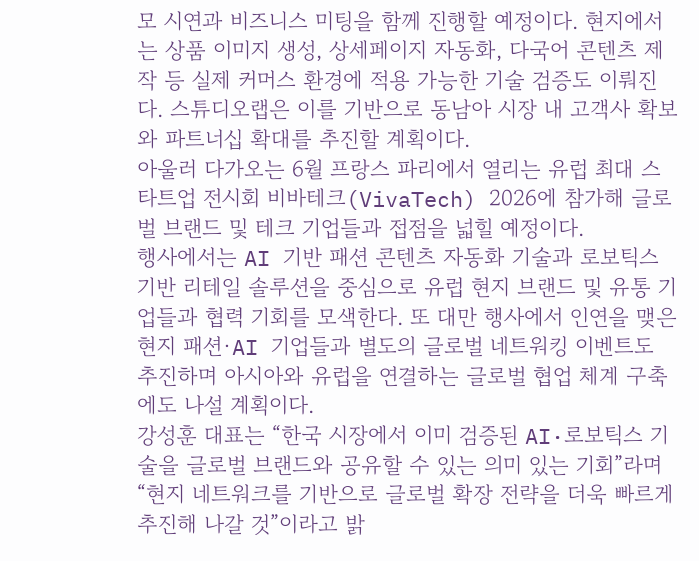모 시연과 비즈니스 미팅을 함께 진행할 예정이다. 현지에서는 상품 이미지 생성, 상세페이지 자동화, 다국어 콘텐츠 제작 등 실제 커머스 환경에 적용 가능한 기술 검증도 이뤄진다. 스튜디오랩은 이를 기반으로 동남아 시장 내 고객사 확보와 파트너십 확대를 추진할 계획이다.
아울러 다가오는 6월 프랑스 파리에서 열리는 유럽 최대 스타트업 전시회 비바테크(VivaTech) 2026에 참가해 글로벌 브랜드 및 테크 기업들과 접점을 넓힐 예정이다.
행사에서는 AI 기반 패션 콘텐츠 자동화 기술과 로보틱스 기반 리테일 솔루션을 중심으로 유럽 현지 브랜드 및 유통 기업들과 협력 기회를 모색한다. 또 대만 행사에서 인연을 맺은 현지 패션·AI 기업들과 별도의 글로벌 네트워킹 이벤트도 추진하며 아시아와 유럽을 연결하는 글로벌 협업 체계 구축에도 나설 계획이다.
강성훈 대표는 “한국 시장에서 이미 검증된 AI·로보틱스 기술을 글로벌 브랜드와 공유할 수 있는 의미 있는 기회”라며 “현지 네트워크를 기반으로 글로벌 확장 전략을 더욱 빠르게 추진해 나갈 것”이라고 밝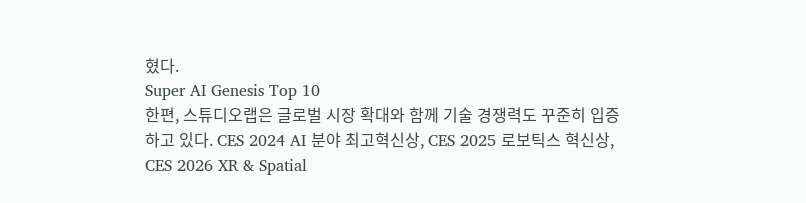혔다.
Super AI Genesis Top 10
한편, 스튜디오랩은 글로벌 시장 확대와 함께 기술 경쟁력도 꾸준히 입증하고 있다. CES 2024 AI 분야 최고혁신상, CES 2025 로보틱스 혁신상, CES 2026 XR & Spatial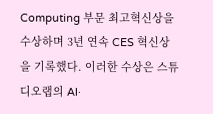Computing 부문 최고혁신상을 수상하며 3년 연속 CES 혁신상을 기록했다. 이러한 수상은 스튜디오랩의 AI·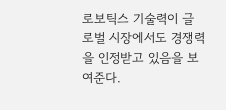로보틱스 기술력이 글로벌 시장에서도 경쟁력을 인정받고 있음을 보여준다.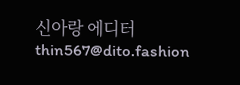신아랑 에디터 thin567@dito.fashion